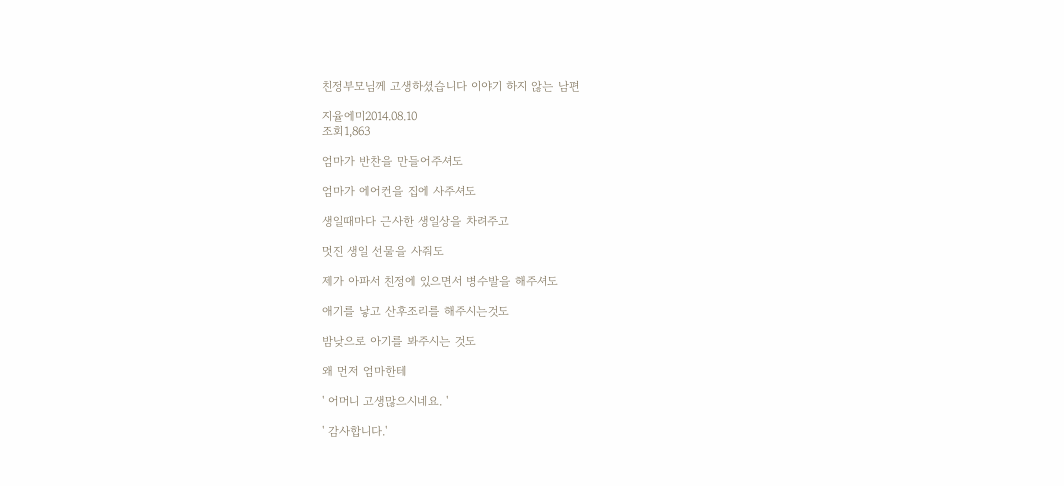친정부모님께 고생하셨습니다 이야기 하지 않는 남편

지율에미2014.08.10
조회1,863

엄마가 반찬을 만들어주셔도

엄마가 에어컨을 집에 사주셔도

생일때마다 근사한 생일상을 차려주고

멋진 생일 선물을 사줘도

제가 아파서 친정에 있으면서 병수발을 해주셔도

애기를 낳고 산후조리를 해주시는것도

밤낮으로 아기를 봐주시는 것도

왜 먼저 엄마한테

' 어머니 고생많으시네요. '

' 감사합니다.'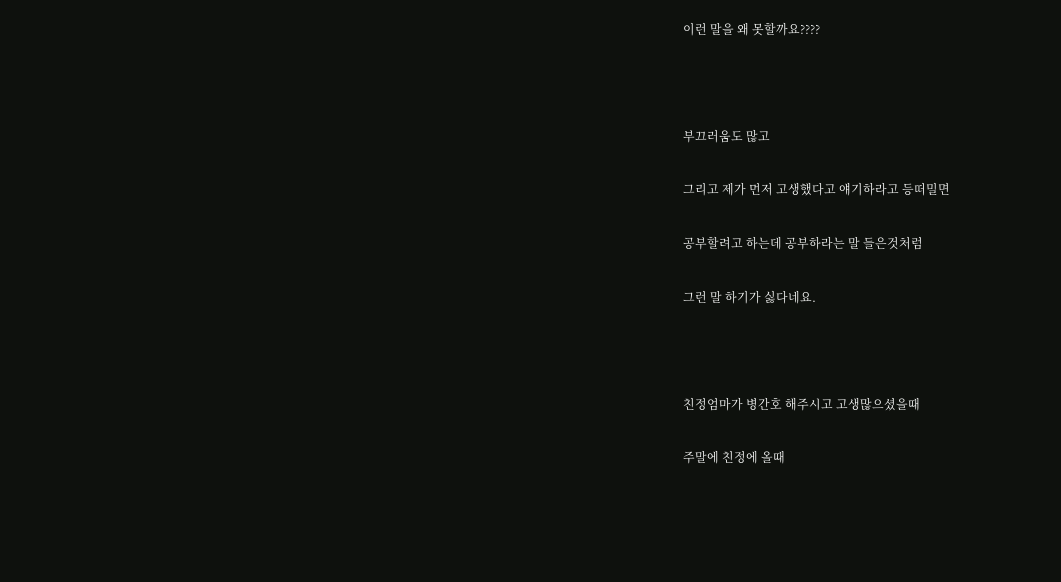이런 말을 왜 못할까요????



부끄러움도 많고

그리고 제가 먼저 고생했다고 얘기하라고 등떠밀면

공부할려고 하는데 공부하라는 말 들은것처럼

그런 말 하기가 싫다네요.



친정엄마가 병간호 해주시고 고생많으셨을때

주말에 친정에 올때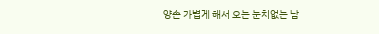양손 가볍게 해서 오는 눈치없는 남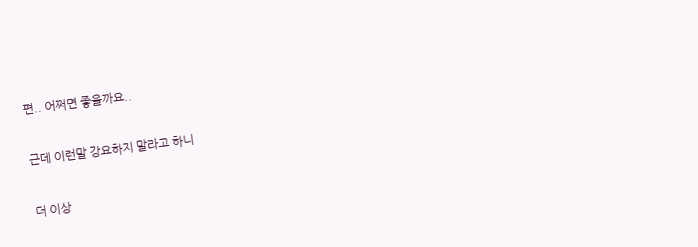편.. 어쩌면 좋을까요..

근데 이런말 강요하지 말라고 하니

더 이상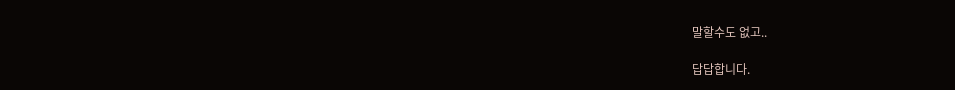말할수도 없고..

답답합니다.